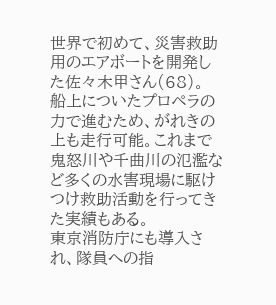世界で初めて、災害救助用のエアボートを開発した佐々木甲さん(68)。
船上についたプロペラの力で進むため、がれきの上も走行可能。これまで鬼怒川や千曲川の氾濫など多くの水害現場に駆けつけ救助活動を行ってきた実績もある。
東京消防庁にも導入され、隊員への指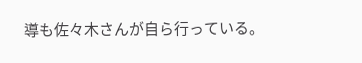導も佐々木さんが自ら行っている。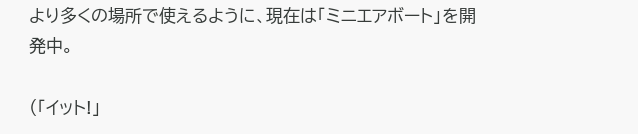より多くの場所で使えるように、現在は「ミニエアボート」を開発中。

(「イット!」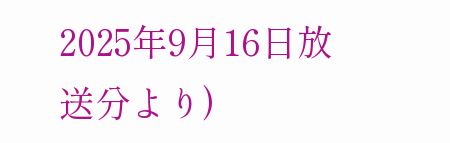2025年9月16日放送分より)